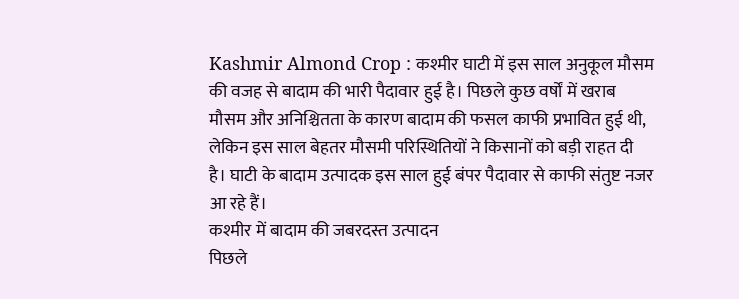Kashmir Almond Crop : कश्मीर घाटी में इस साल अनुकूल मौसम की वजह से बादाम की भारी पैदावार हुई है। पिछले कुछ वर्षों में खराब मौसम और अनिश्चितता के कारण बादाम की फसल काफी प्रभावित हुई थी, लेकिन इस साल बेहतर मौसमी परिस्थितियों ने किसानों को बड़ी राहत दी है। घाटी के बादाम उत्पादक इस साल हुई बंपर पैदावार से काफी संतुष्ट नजर आ रहे हैं।
कश्मीर में बादाम की जबरदस्त उत्पादन
पिछले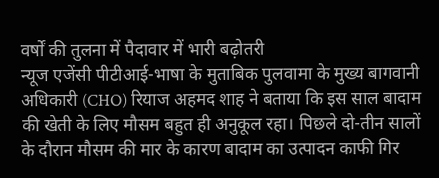वर्षों की तुलना में पैदावार में भारी बढ़ोतरी
न्यूज एजेंसी पीटीआई-भाषा के मुताबिक पुलवामा के मुख्य बागवानी अधिकारी (CHO) रियाज अहमद शाह ने बताया कि इस साल बादाम की खेती के लिए मौसम बहुत ही अनुकूल रहा। पिछले दो-तीन सालों के दौरान मौसम की मार के कारण बादाम का उत्पादन काफी गिर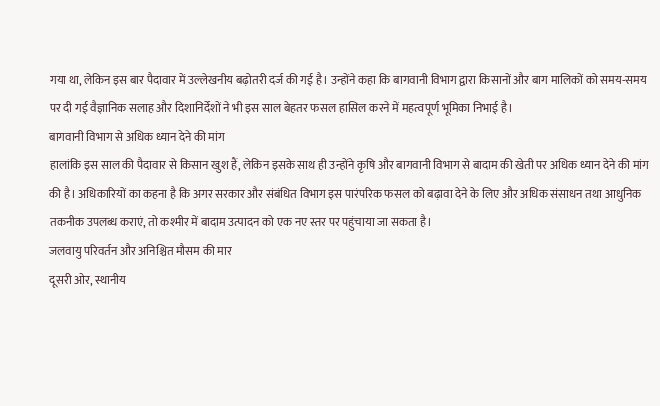गया था, लेकिन इस बार पैदावार में उल्लेखनीय बढ़ोतरी दर्ज की गई है। उन्होंने कहा कि बागवानी विभाग द्वारा किसानों और बाग मालिकों को समय-समय पर दी गई वैज्ञानिक सलाह और दिशानिर्देशों ने भी इस साल बेहतर फसल हासिल करने में महत्वपूर्ण भूमिका निभाई है।
बागवानी विभाग से अधिक ध्यान देने की मांग
हालांकि इस साल की पैदावार से किसान खुश हैं, लेकिन इसके साथ ही उन्होंने कृषि और बागवानी विभाग से बादाम की खेती पर अधिक ध्यान देने की मांग की है। अधिकारियों का कहना है कि अगर सरकार और संबंधित विभाग इस पारंपरिक फसल को बढ़ावा देने के लिए और अधिक संसाधन तथा आधुनिक तकनीक उपलब्ध कराएं, तो कश्मीर में बादाम उत्पादन को एक नए स्तर पर पहुंचाया जा सकता है।
जलवायु परिवर्तन और अनिश्चित मौसम की मार
दूसरी ओर, स्थानीय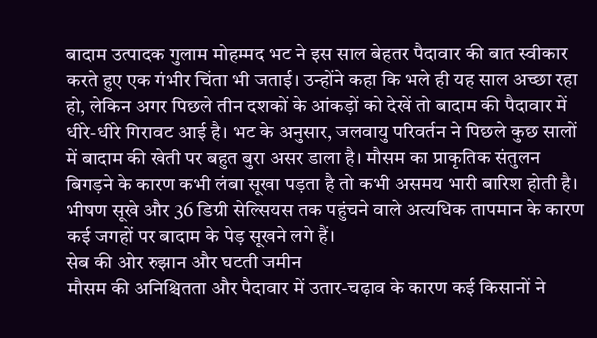बादाम उत्पादक गुलाम मोहम्मद भट ने इस साल बेहतर पैदावार की बात स्वीकार करते हुए एक गंभीर चिंता भी जताई। उन्होंने कहा कि भले ही यह साल अच्छा रहा हो, लेकिन अगर पिछले तीन दशकों के आंकड़ों को देखें तो बादाम की पैदावार में धीरे-धीरे गिरावट आई है। भट के अनुसार, जलवायु परिवर्तन ने पिछले कुछ सालों में बादाम की खेती पर बहुत बुरा असर डाला है। मौसम का प्राकृतिक संतुलन बिगड़ने के कारण कभी लंबा सूखा पड़ता है तो कभी असमय भारी बारिश होती है। भीषण सूखे और 36 डिग्री सेल्सियस तक पहुंचने वाले अत्यधिक तापमान के कारण कई जगहों पर बादाम के पेड़ सूखने लगे हैं।
सेब की ओर रुझान और घटती जमीन
मौसम की अनिश्चितता और पैदावार में उतार-चढ़ाव के कारण कई किसानों ने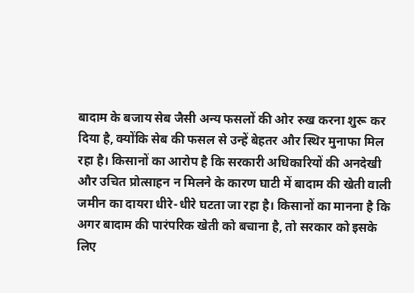बादाम के बजाय सेब जैसी अन्य फसलों की ओर रुख करना शुरू कर दिया है, क्योंकि सेब की फसल से उन्हें बेहतर और स्थिर मुनाफा मिल रहा है। किसानों का आरोप है कि सरकारी अधिकारियों की अनदेखी और उचित प्रोत्साहन न मिलने के कारण घाटी में बादाम की खेती वाली जमीन का दायरा धीरे-धीरे घटता जा रहा है। किसानों का मानना है कि अगर बादाम की पारंपरिक खेती को बचाना है, तो सरकार को इसके लिए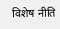विशेष नीति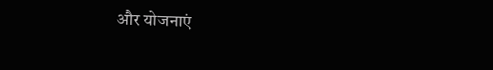और योजनाएं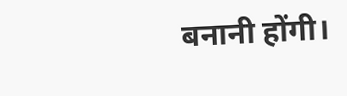बनानी होंगी।